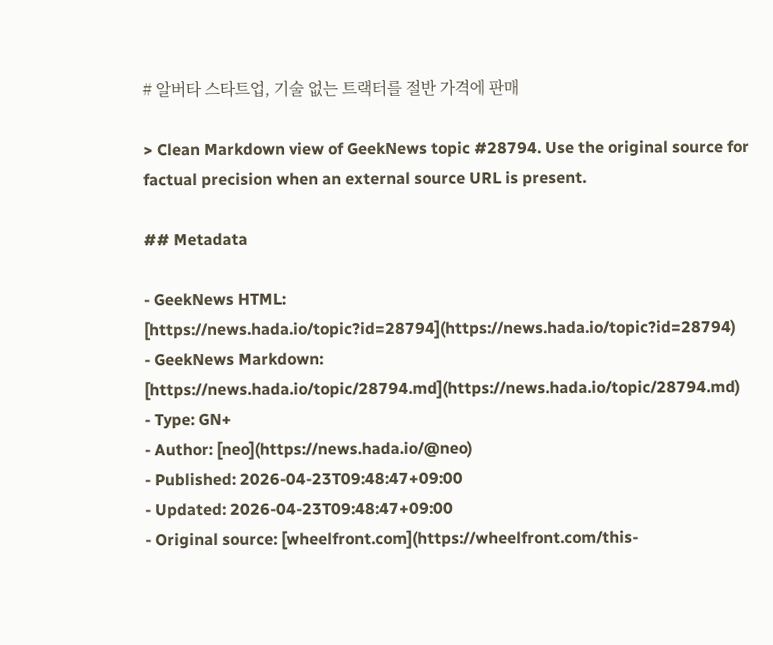# 알버타 스타트업, 기술 없는 트랙터를 절반 가격에 판매

> Clean Markdown view of GeekNews topic #28794. Use the original source for factual precision when an external source URL is present.

## Metadata

- GeekNews HTML: [https://news.hada.io/topic?id=28794](https://news.hada.io/topic?id=28794)
- GeekNews Markdown: [https://news.hada.io/topic/28794.md](https://news.hada.io/topic/28794.md)
- Type: GN+
- Author: [neo](https://news.hada.io/@neo)
- Published: 2026-04-23T09:48:47+09:00
- Updated: 2026-04-23T09:48:47+09:00
- Original source: [wheelfront.com](https://wheelfront.com/this-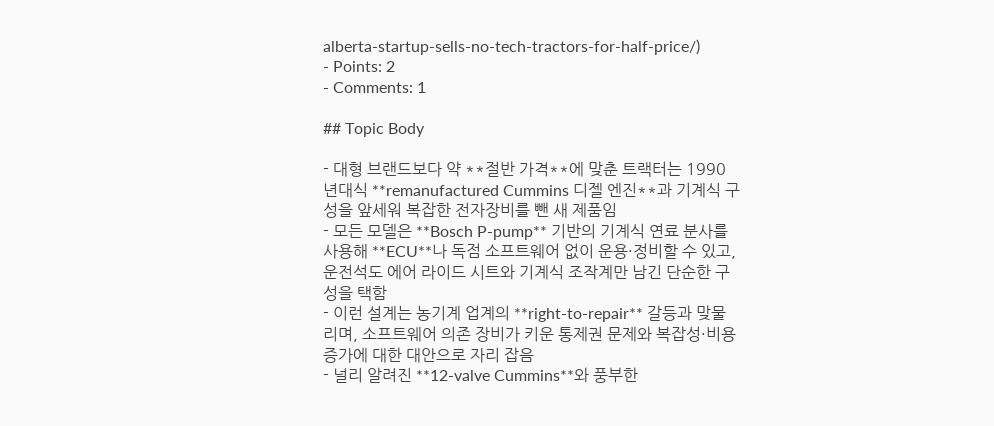alberta-startup-sells-no-tech-tractors-for-half-price/)
- Points: 2
- Comments: 1

## Topic Body

- 대형 브랜드보다 약 **절반 가격**에 맞춘 트랙터는 1990년대식 **remanufactured Cummins 디젤 엔진**과 기계식 구성을 앞세워 복잡한 전자장비를 뺀 새 제품임
- 모든 모델은 **Bosch P-pump** 기반의 기계식 연료 분사를 사용해 **ECU**나 독점 소프트웨어 없이 운용·정비할 수 있고, 운전석도 에어 라이드 시트와 기계식 조작계만 남긴 단순한 구성을 택함
- 이런 설계는 농기계 업계의 **right-to-repair** 갈등과 맞물리며, 소프트웨어 의존 장비가 키운 통제권 문제와 복잡성·비용 증가에 대한 대안으로 자리 잡음
- 널리 알려진 **12-valve Cummins**와 풍부한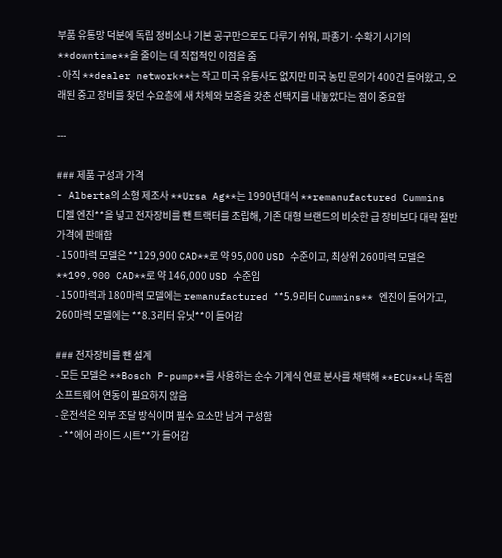부품 유통망 덕분에 독립 정비소나 기본 공구만으로도 다루기 쉬워, 파종기·수확기 시기의 **downtime**을 줄이는 데 직접적인 이점을 줌
- 아직 **dealer network**는 작고 미국 유통사도 없지만 미국 농민 문의가 400건 들어왔고, 오래된 중고 장비를 찾던 수요층에 새 차체와 보증을 갖춘 선택지를 내놓았다는 점이 중요함

---

### 제품 구성과 가격
- Alberta의 소형 제조사 **Ursa Ag**는 1990년대식 **remanufactured Cummins 디젤 엔진**을 넣고 전자장비를 뺀 트랙터를 조립해, 기존 대형 브랜드의 비슷한 급 장비보다 대략 절반 가격에 판매함
- 150마력 모델은 **129,900 CAD**로 약 95,000 USD 수준이고, 최상위 260마력 모델은 **199,900 CAD**로 약 146,000 USD 수준임
- 150마력과 180마력 모델에는 remanufactured **5.9리터 Cummins** 엔진이 들어가고, 260마력 모델에는 **8.3리터 유닛**이 들어감

### 전자장비를 뺀 설계
- 모든 모델은 **Bosch P-pump**를 사용하는 순수 기계식 연료 분사를 채택해 **ECU**나 독점 소프트웨어 연동이 필요하지 않음
- 운전석은 외부 조달 방식이며 필수 요소만 남겨 구성함
  - **에어 라이드 시트**가 들어감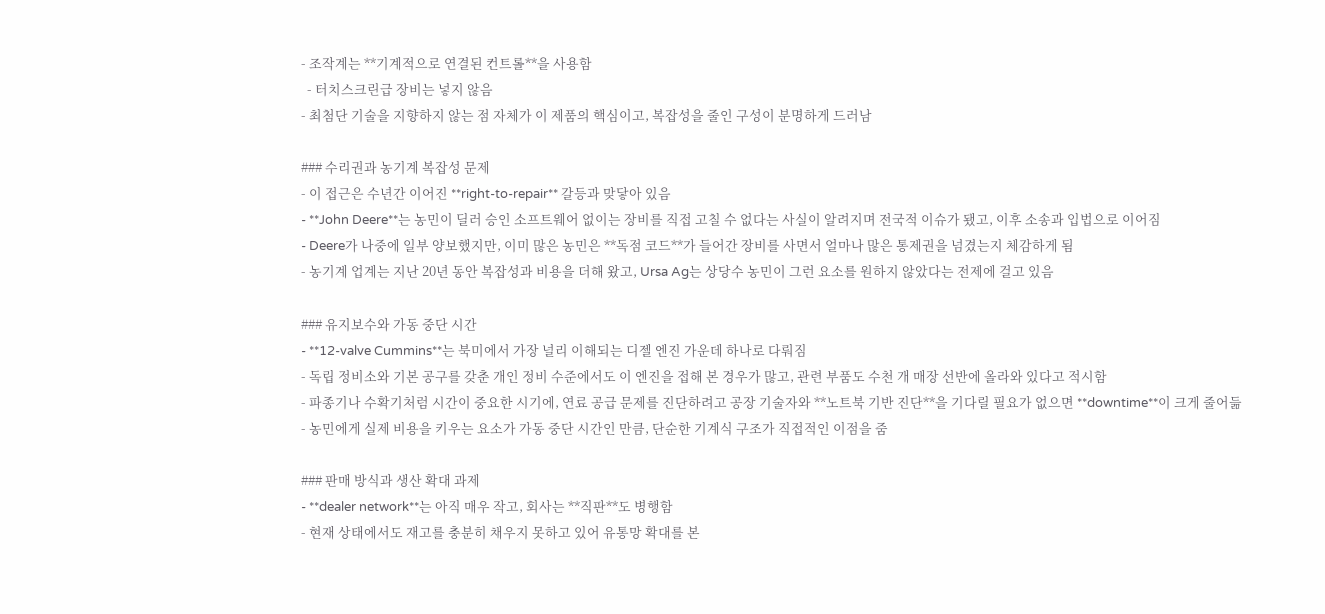- 조작계는 **기계적으로 연결된 컨트롤**을 사용함
  - 터치스크린급 장비는 넣지 않음
- 최첨단 기술을 지향하지 않는 점 자체가 이 제품의 핵심이고, 복잡성을 줄인 구성이 분명하게 드러남

### 수리권과 농기계 복잡성 문제
- 이 접근은 수년간 이어진 **right-to-repair** 갈등과 맞닿아 있음
- **John Deere**는 농민이 딜러 승인 소프트웨어 없이는 장비를 직접 고칠 수 없다는 사실이 알려지며 전국적 이슈가 됐고, 이후 소송과 입법으로 이어짐
- Deere가 나중에 일부 양보했지만, 이미 많은 농민은 **독점 코드**가 들어간 장비를 사면서 얼마나 많은 통제권을 넘겼는지 체감하게 됨
- 농기계 업계는 지난 20년 동안 복잡성과 비용을 더해 왔고, Ursa Ag는 상당수 농민이 그런 요소를 원하지 않았다는 전제에 걸고 있음

### 유지보수와 가동 중단 시간
- **12-valve Cummins**는 북미에서 가장 널리 이해되는 디젤 엔진 가운데 하나로 다뤄짐
- 독립 정비소와 기본 공구를 갖춘 개인 정비 수준에서도 이 엔진을 접해 본 경우가 많고, 관련 부품도 수천 개 매장 선반에 올라와 있다고 적시함
- 파종기나 수확기처럼 시간이 중요한 시기에, 연료 공급 문제를 진단하려고 공장 기술자와 **노트북 기반 진단**을 기다릴 필요가 없으면 **downtime**이 크게 줄어듦
- 농민에게 실제 비용을 키우는 요소가 가동 중단 시간인 만큼, 단순한 기계식 구조가 직접적인 이점을 줌

### 판매 방식과 생산 확대 과제
- **dealer network**는 아직 매우 작고, 회사는 **직판**도 병행함
- 현재 상태에서도 재고를 충분히 채우지 못하고 있어 유통망 확대를 본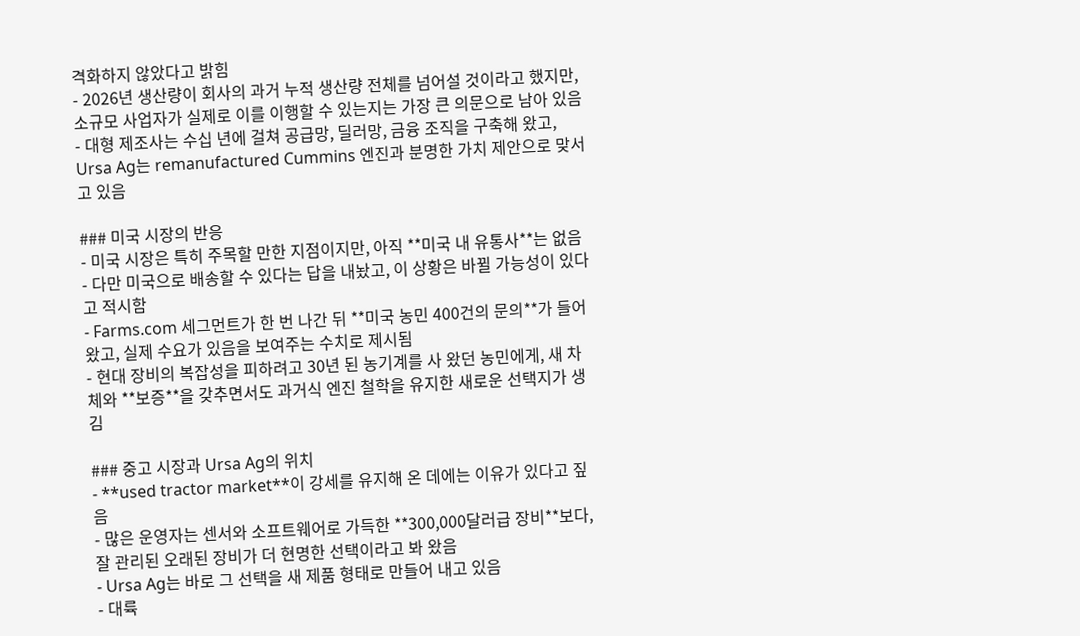격화하지 않았다고 밝힘
- 2026년 생산량이 회사의 과거 누적 생산량 전체를 넘어설 것이라고 했지만, 소규모 사업자가 실제로 이를 이행할 수 있는지는 가장 큰 의문으로 남아 있음
- 대형 제조사는 수십 년에 걸쳐 공급망, 딜러망, 금융 조직을 구축해 왔고, Ursa Ag는 remanufactured Cummins 엔진과 분명한 가치 제안으로 맞서고 있음

### 미국 시장의 반응
- 미국 시장은 특히 주목할 만한 지점이지만, 아직 **미국 내 유통사**는 없음
- 다만 미국으로 배송할 수 있다는 답을 내놨고, 이 상황은 바뀔 가능성이 있다고 적시함
- Farms.com 세그먼트가 한 번 나간 뒤 **미국 농민 400건의 문의**가 들어왔고, 실제 수요가 있음을 보여주는 수치로 제시됨
- 현대 장비의 복잡성을 피하려고 30년 된 농기계를 사 왔던 농민에게, 새 차체와 **보증**을 갖추면서도 과거식 엔진 철학을 유지한 새로운 선택지가 생김

### 중고 시장과 Ursa Ag의 위치
- **used tractor market**이 강세를 유지해 온 데에는 이유가 있다고 짚음
- 많은 운영자는 센서와 소프트웨어로 가득한 **300,000달러급 장비**보다, 잘 관리된 오래된 장비가 더 현명한 선택이라고 봐 왔음
- Ursa Ag는 바로 그 선택을 새 제품 형태로 만들어 내고 있음
- 대륙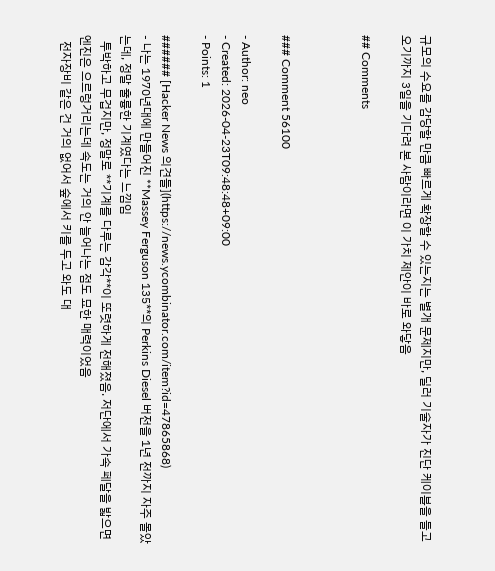규모의 수요를 감당할 만큼 빠르게 확장할 수 있는지는 별개 문제지만, 딜러 기술자가 진단 케이블을 들고 오기까지 3일을 기다려 본 사람이라면 이 가치 제안이 바로 와닿음

## Comments



### Comment 56100

- Author: neo
- Created: 2026-04-23T09:48:48+09:00
- Points: 1

###### [Hacker News 의견들](https://news.ycombinator.com/item?id=47865868)
- 나는 1970년대에 만들어진 **Massey Ferguson 135**의 Perkins Diesel 버전을 1년 전까지 자주 몰았는데, 정말 훌륭한 기계였다는 느낌임
  투박하고 무겁지만, 정말로 **기계를 다루는 감각**이 또렷하게 전해졌음. 저단에서 가속 페달을 밟으면 엔진은 으르렁거리는데 속도는 거의 안 늘어나는 점도 묘한 매력이었음
  전자장비 같은 건 거의 없어서 숲에서 키를 두고 와도 대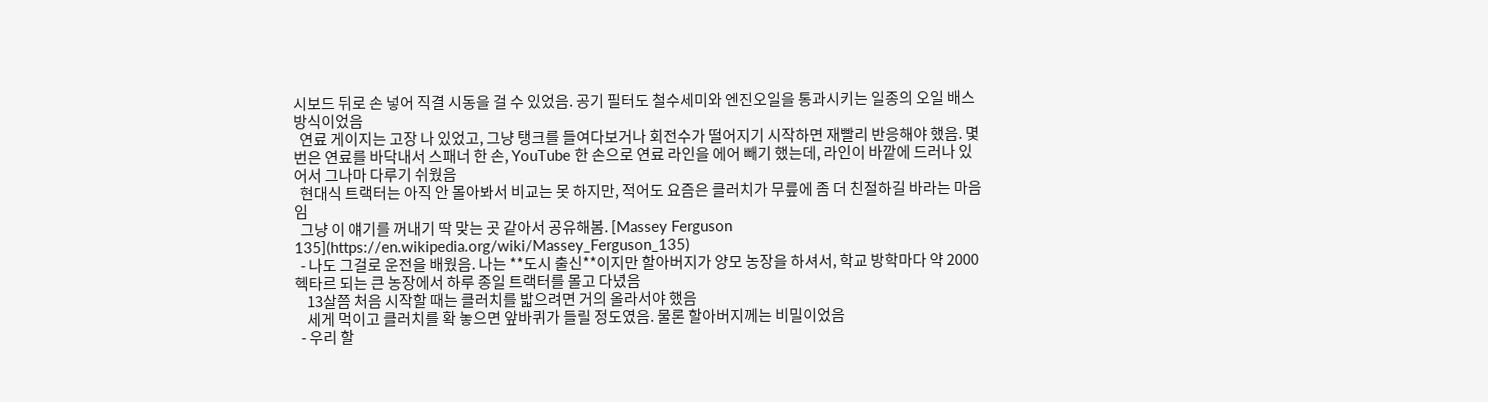시보드 뒤로 손 넣어 직결 시동을 걸 수 있었음. 공기 필터도 철수세미와 엔진오일을 통과시키는 일종의 오일 배스 방식이었음
  연료 게이지는 고장 나 있었고, 그냥 탱크를 들여다보거나 회전수가 떨어지기 시작하면 재빨리 반응해야 했음. 몇 번은 연료를 바닥내서 스패너 한 손, YouTube 한 손으로 연료 라인을 에어 빼기 했는데, 라인이 바깥에 드러나 있어서 그나마 다루기 쉬웠음
  현대식 트랙터는 아직 안 몰아봐서 비교는 못 하지만, 적어도 요즘은 클러치가 무릎에 좀 더 친절하길 바라는 마음임
  그냥 이 얘기를 꺼내기 딱 맞는 곳 같아서 공유해봄. [Massey Ferguson 135](https://en.wikipedia.org/wiki/Massey_Ferguson_135)
  - 나도 그걸로 운전을 배웠음. 나는 **도시 출신**이지만 할아버지가 양모 농장을 하셔서, 학교 방학마다 약 2000헥타르 되는 큰 농장에서 하루 종일 트랙터를 몰고 다녔음
    13살쯤 처음 시작할 때는 클러치를 밟으려면 거의 올라서야 했음
    세게 먹이고 클러치를 확 놓으면 앞바퀴가 들릴 정도였음. 물론 할아버지께는 비밀이었음
  - 우리 할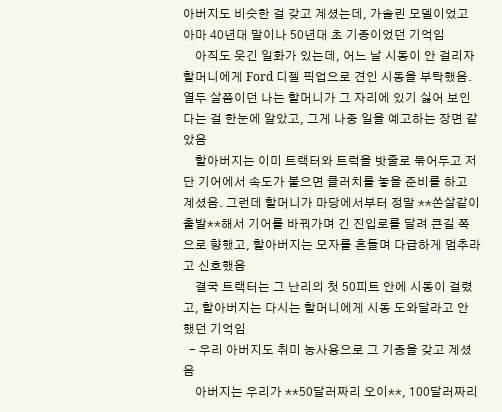아버지도 비슷한 걸 갖고 계셨는데, 가솔린 모델이었고 아마 40년대 말이나 50년대 초 기종이었던 기억임
    아직도 웃긴 일화가 있는데, 어느 날 시동이 안 걸리자 할머니에게 Ford 디젤 픽업으로 견인 시동을 부탁했음. 열두 살쯤이던 나는 할머니가 그 자리에 있기 싫어 보인다는 걸 한눈에 알았고, 그게 나중 일을 예고하는 장면 같았음
    할아버지는 이미 트랙터와 트럭을 밧줄로 묶어두고 저단 기어에서 속도가 붙으면 클러치를 놓을 준비를 하고 계셨음. 그런데 할머니가 마당에서부터 정말 **쏜살같이 출발**해서 기어를 바꿔가며 긴 진입로를 달려 큰길 쪽으로 향했고, 할아버지는 모자를 흔들며 다급하게 멈추라고 신호했음
    결국 트랙터는 그 난리의 첫 50피트 안에 시동이 걸렸고, 할아버지는 다시는 할머니에게 시동 도와달라고 안 했던 기억임
  - 우리 아버지도 취미 농사용으로 그 기종을 갖고 계셨음
    아버지는 우리가 **50달러짜리 오이**, 100달러짜리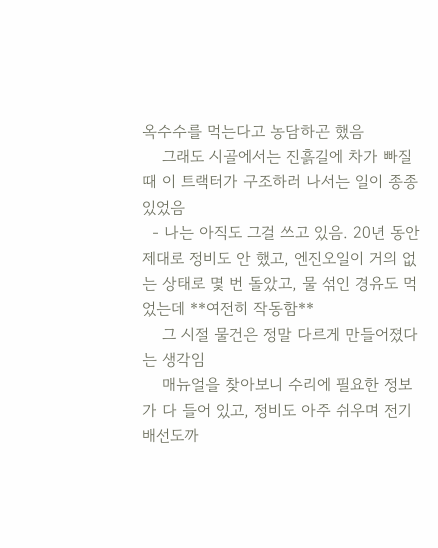옥수수를 먹는다고 농담하곤 했음
    그래도 시골에서는 진흙길에 차가 빠질 때 이 트랙터가 구조하러 나서는 일이 종종 있었음
  - 나는 아직도 그걸 쓰고 있음. 20년 동안 제대로 정비도 안 했고, 엔진오일이 거의 없는 상태로 몇 번 돌았고, 물 섞인 경유도 먹었는데 **여전히 작동함**
    그 시절 물건은 정말 다르게 만들어졌다는 생각임
    매뉴얼을 찾아보니 수리에 필요한 정보가 다 들어 있고, 정비도 아주 쉬우며 전기 배선도까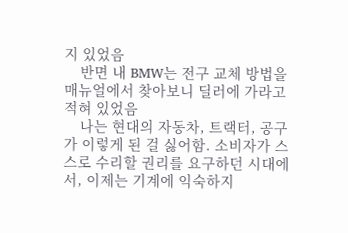지 있었음
    반면 내 BMW는 전구 교체 방법을 매뉴얼에서 찾아보니 딜러에 가라고 적혀 있었음
    나는 현대의 자동차, 트랙터, 공구가 이렇게 된 걸 싫어함. 소비자가 스스로 수리할 권리를 요구하던 시대에서, 이제는 기계에 익숙하지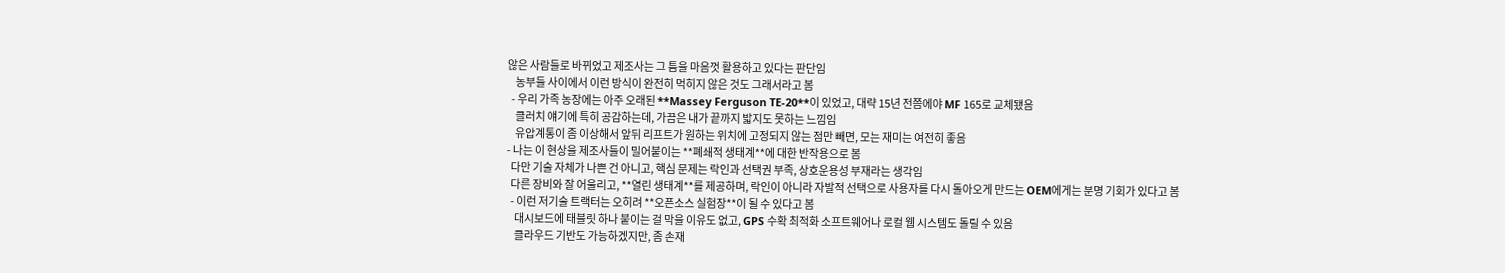않은 사람들로 바뀌었고 제조사는 그 틈을 마음껏 활용하고 있다는 판단임
    농부들 사이에서 이런 방식이 완전히 먹히지 않은 것도 그래서라고 봄
  - 우리 가족 농장에는 아주 오래된 **Massey Ferguson TE-20**이 있었고, 대략 15년 전쯤에야 MF 165로 교체됐음
    클러치 얘기에 특히 공감하는데, 가끔은 내가 끝까지 밟지도 못하는 느낌임
    유압계통이 좀 이상해서 앞뒤 리프트가 원하는 위치에 고정되지 않는 점만 빼면, 모는 재미는 여전히 좋음
- 나는 이 현상을 제조사들이 밀어붙이는 **폐쇄적 생태계**에 대한 반작용으로 봄
  다만 기술 자체가 나쁜 건 아니고, 핵심 문제는 락인과 선택권 부족, 상호운용성 부재라는 생각임
  다른 장비와 잘 어울리고, **열린 생태계**를 제공하며, 락인이 아니라 자발적 선택으로 사용자를 다시 돌아오게 만드는 OEM에게는 분명 기회가 있다고 봄
  - 이런 저기술 트랙터는 오히려 **오픈소스 실험장**이 될 수 있다고 봄
    대시보드에 태블릿 하나 붙이는 걸 막을 이유도 없고, GPS 수확 최적화 소프트웨어나 로컬 웹 시스템도 돌릴 수 있음
    클라우드 기반도 가능하겠지만, 좀 손재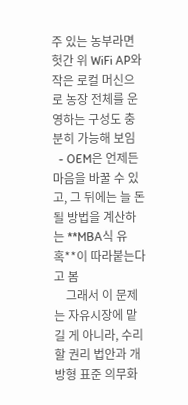주 있는 농부라면 헛간 위 WiFi AP와 작은 로컬 머신으로 농장 전체를 운영하는 구성도 충분히 가능해 보임
  - OEM은 언제든 마음을 바꿀 수 있고, 그 뒤에는 늘 돈 될 방법을 계산하는 **MBA식 유혹**이 따라붙는다고 봄
    그래서 이 문제는 자유시장에 맡길 게 아니라, 수리할 권리 법안과 개방형 표준 의무화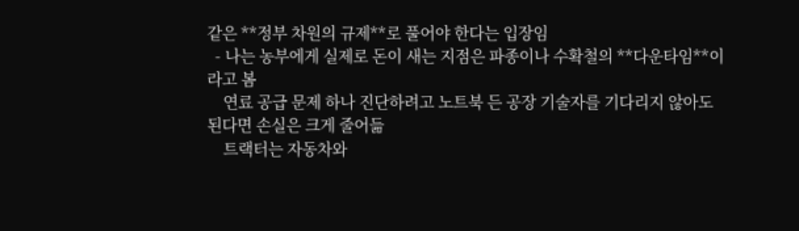같은 **정부 차원의 규제**로 풀어야 한다는 입장임
  - 나는 농부에게 실제로 돈이 새는 지점은 파종이나 수확철의 **다운타임**이라고 봄
    연료 공급 문제 하나 진단하려고 노트북 든 공장 기술자를 기다리지 않아도 된다면 손실은 크게 줄어듦
    트랙터는 자동차와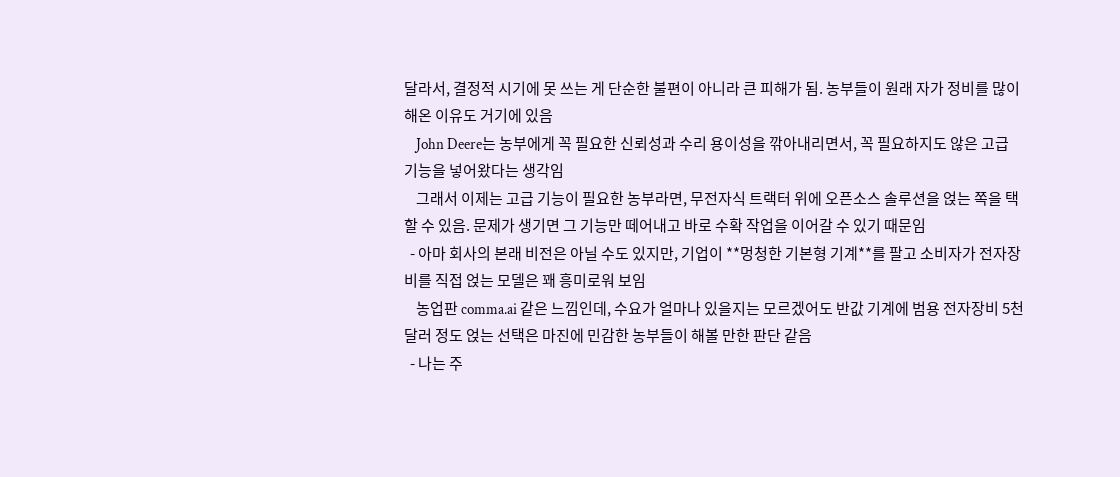달라서, 결정적 시기에 못 쓰는 게 단순한 불편이 아니라 큰 피해가 됨. 농부들이 원래 자가 정비를 많이 해온 이유도 거기에 있음
    John Deere는 농부에게 꼭 필요한 신뢰성과 수리 용이성을 깎아내리면서, 꼭 필요하지도 않은 고급 기능을 넣어왔다는 생각임
    그래서 이제는 고급 기능이 필요한 농부라면, 무전자식 트랙터 위에 오픈소스 솔루션을 얹는 쪽을 택할 수 있음. 문제가 생기면 그 기능만 떼어내고 바로 수확 작업을 이어갈 수 있기 때문임
  - 아마 회사의 본래 비전은 아닐 수도 있지만, 기업이 **멍청한 기본형 기계**를 팔고 소비자가 전자장비를 직접 얹는 모델은 꽤 흥미로워 보임
    농업판 comma.ai 같은 느낌인데, 수요가 얼마나 있을지는 모르겠어도 반값 기계에 범용 전자장비 5천 달러 정도 얹는 선택은 마진에 민감한 농부들이 해볼 만한 판단 같음
  - 나는 주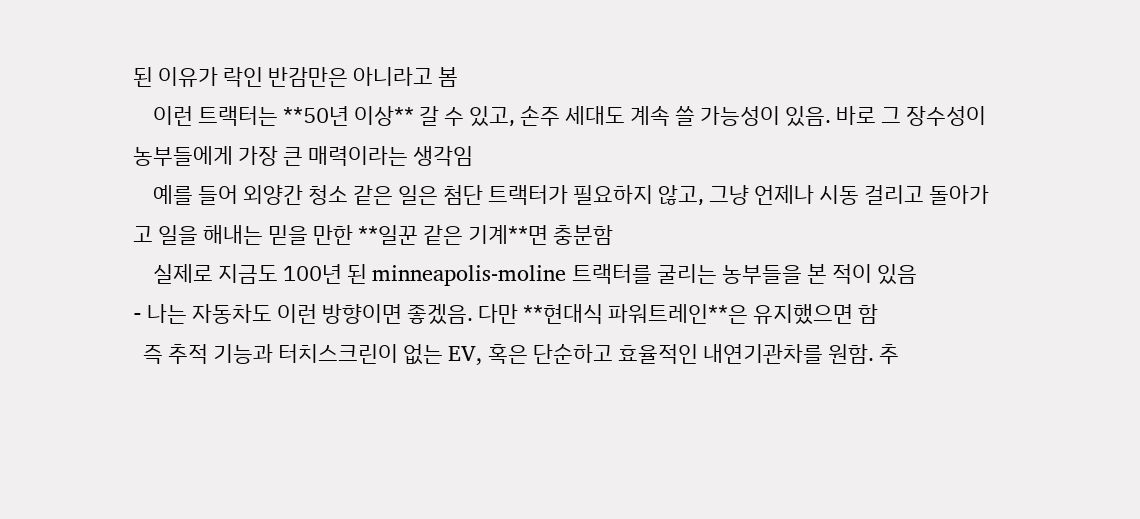된 이유가 락인 반감만은 아니라고 봄
    이런 트랙터는 **50년 이상** 갈 수 있고, 손주 세대도 계속 쓸 가능성이 있음. 바로 그 장수성이 농부들에게 가장 큰 매력이라는 생각임
    예를 들어 외양간 청소 같은 일은 첨단 트랙터가 필요하지 않고, 그냥 언제나 시동 걸리고 돌아가고 일을 해내는 믿을 만한 **일꾼 같은 기계**면 충분함
    실제로 지금도 100년 된 minneapolis-moline 트랙터를 굴리는 농부들을 본 적이 있음
- 나는 자동차도 이런 방향이면 좋겠음. 다만 **현대식 파워트레인**은 유지했으면 함
  즉 추적 기능과 터치스크린이 없는 EV, 혹은 단순하고 효율적인 내연기관차를 원함. 추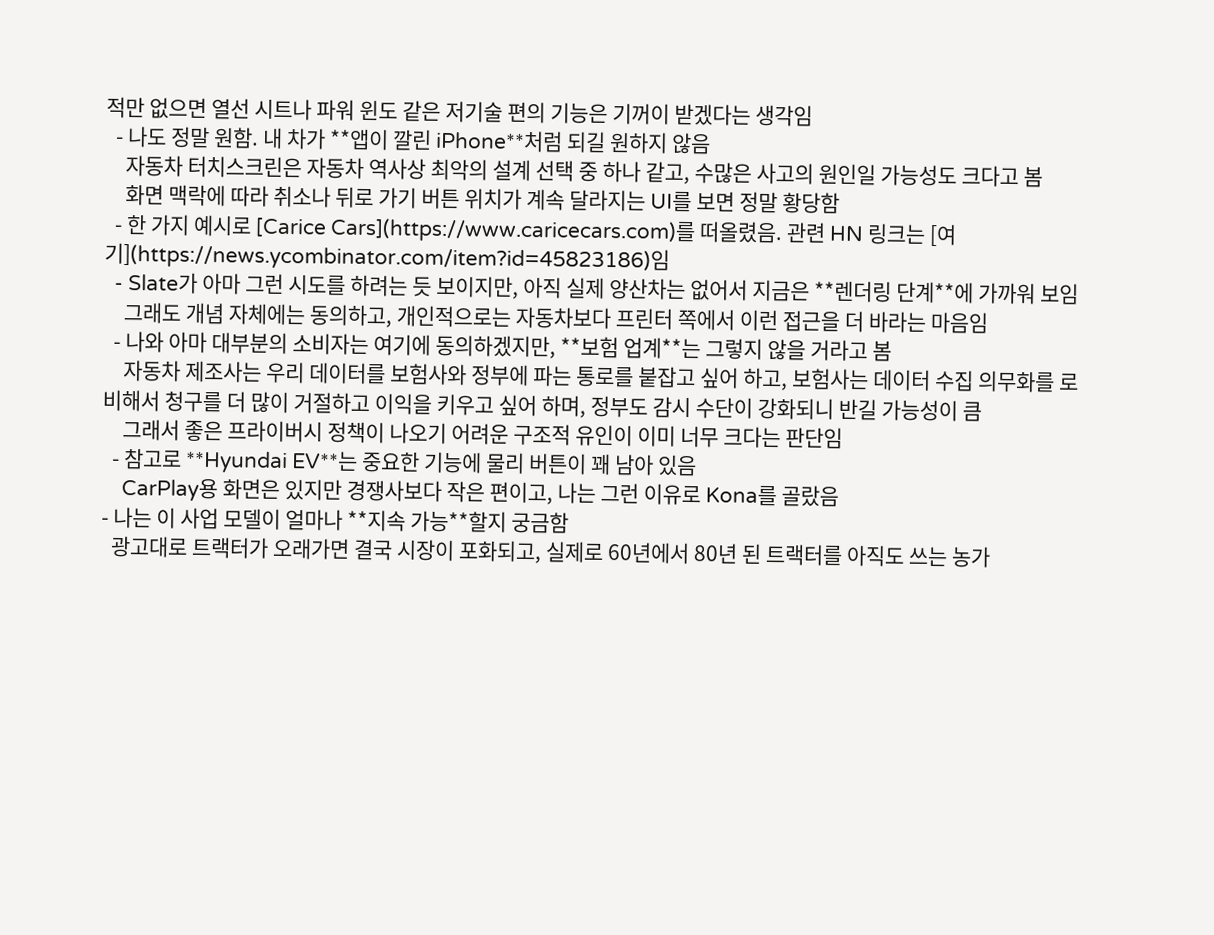적만 없으면 열선 시트나 파워 윈도 같은 저기술 편의 기능은 기꺼이 받겠다는 생각임
  - 나도 정말 원함. 내 차가 **앱이 깔린 iPhone**처럼 되길 원하지 않음
    자동차 터치스크린은 자동차 역사상 최악의 설계 선택 중 하나 같고, 수많은 사고의 원인일 가능성도 크다고 봄
    화면 맥락에 따라 취소나 뒤로 가기 버튼 위치가 계속 달라지는 UI를 보면 정말 황당함
  - 한 가지 예시로 [Carice Cars](https://www.caricecars.com)를 떠올렸음. 관련 HN 링크는 [여기](https://news.ycombinator.com/item?id=45823186)임
  - Slate가 아마 그런 시도를 하려는 듯 보이지만, 아직 실제 양산차는 없어서 지금은 **렌더링 단계**에 가까워 보임
    그래도 개념 자체에는 동의하고, 개인적으로는 자동차보다 프린터 쪽에서 이런 접근을 더 바라는 마음임
  - 나와 아마 대부분의 소비자는 여기에 동의하겠지만, **보험 업계**는 그렇지 않을 거라고 봄
    자동차 제조사는 우리 데이터를 보험사와 정부에 파는 통로를 붙잡고 싶어 하고, 보험사는 데이터 수집 의무화를 로비해서 청구를 더 많이 거절하고 이익을 키우고 싶어 하며, 정부도 감시 수단이 강화되니 반길 가능성이 큼
    그래서 좋은 프라이버시 정책이 나오기 어려운 구조적 유인이 이미 너무 크다는 판단임
  - 참고로 **Hyundai EV**는 중요한 기능에 물리 버튼이 꽤 남아 있음
    CarPlay용 화면은 있지만 경쟁사보다 작은 편이고, 나는 그런 이유로 Kona를 골랐음
- 나는 이 사업 모델이 얼마나 **지속 가능**할지 궁금함
  광고대로 트랙터가 오래가면 결국 시장이 포화되고, 실제로 60년에서 80년 된 트랙터를 아직도 쓰는 농가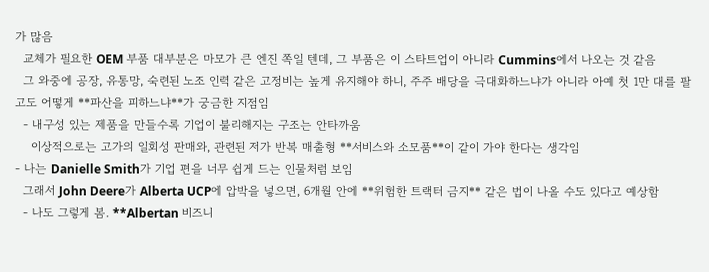가 많음
  교체가 필요한 OEM 부품 대부분은 마모가 큰 엔진 쪽일 텐데, 그 부품은 이 스타트업이 아니라 Cummins에서 나오는 것 같음
  그 와중에 공장, 유통망, 숙련된 노조 인력 같은 고정비는 높게 유지해야 하니, 주주 배당을 극대화하느냐가 아니라 아예 첫 1만 대를 팔고도 어떻게 **파산을 피하느냐**가 궁금한 지점임
  - 내구성 있는 제품을 만들수록 기업이 불리해지는 구조는 안타까움
    이상적으로는 고가의 일회성 판매와, 관련된 저가 반복 매출형 **서비스와 소모품**이 같이 가야 한다는 생각임
- 나는 Danielle Smith가 기업 편을 너무 쉽게 드는 인물처럼 보임
  그래서 John Deere가 Alberta UCP에 압박을 넣으면, 6개월 안에 **위험한 트랙터 금지** 같은 법이 나올 수도 있다고 예상함
  - 나도 그렇게 봄. **Albertan 비즈니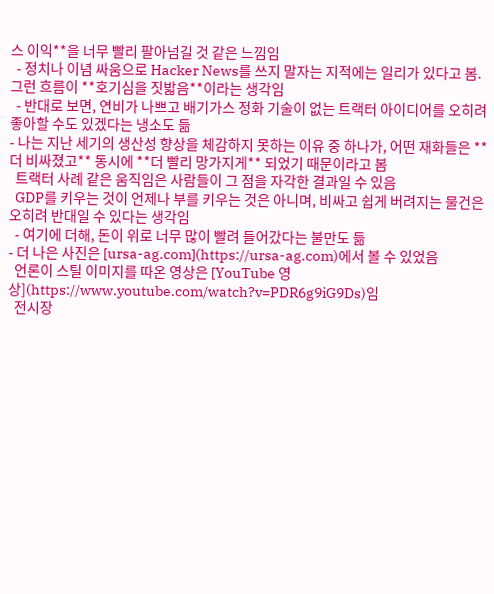스 이익**을 너무 빨리 팔아넘길 것 같은 느낌임
  - 정치나 이념 싸움으로 Hacker News를 쓰지 말자는 지적에는 일리가 있다고 봄. 그런 흐름이 **호기심을 짓밟음**이라는 생각임
  - 반대로 보면, 연비가 나쁘고 배기가스 정화 기술이 없는 트랙터 아이디어를 오히려 좋아할 수도 있겠다는 냉소도 듦
- 나는 지난 세기의 생산성 향상을 체감하지 못하는 이유 중 하나가, 어떤 재화들은 **더 비싸졌고** 동시에 **더 빨리 망가지게** 되었기 때문이라고 봄
  트랙터 사례 같은 움직임은 사람들이 그 점을 자각한 결과일 수 있음
  GDP를 키우는 것이 언제나 부를 키우는 것은 아니며, 비싸고 쉽게 버려지는 물건은 오히려 반대일 수 있다는 생각임
  - 여기에 더해, 돈이 위로 너무 많이 빨려 들어갔다는 불만도 듦
- 더 나은 사진은 [ursa-ag.com](https://ursa-ag.com)에서 볼 수 있었음
  언론이 스틸 이미지를 따온 영상은 [YouTube 영상](https://www.youtube.com/watch?v=PDR6g9iG9Ds)임
  전시장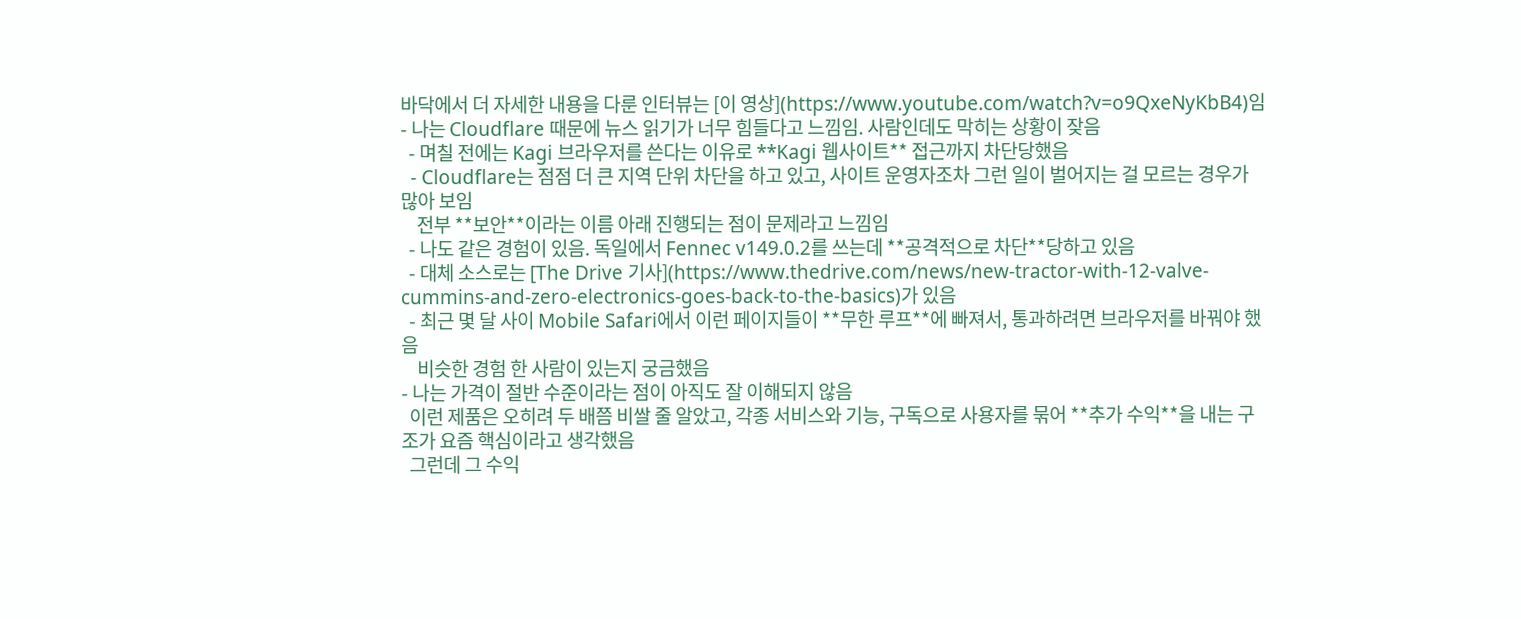바닥에서 더 자세한 내용을 다룬 인터뷰는 [이 영상](https://www.youtube.com/watch?v=o9QxeNyKbB4)임
- 나는 Cloudflare 때문에 뉴스 읽기가 너무 힘들다고 느낌임. 사람인데도 막히는 상황이 잦음
  - 며칠 전에는 Kagi 브라우저를 쓴다는 이유로 **Kagi 웹사이트** 접근까지 차단당했음
  - Cloudflare는 점점 더 큰 지역 단위 차단을 하고 있고, 사이트 운영자조차 그런 일이 벌어지는 걸 모르는 경우가 많아 보임
    전부 **보안**이라는 이름 아래 진행되는 점이 문제라고 느낌임
  - 나도 같은 경험이 있음. 독일에서 Fennec v149.0.2를 쓰는데 **공격적으로 차단**당하고 있음
  - 대체 소스로는 [The Drive 기사](https://www.thedrive.com/news/new-tractor-with-12-valve-cummins-and-zero-electronics-goes-back-to-the-basics)가 있음
  - 최근 몇 달 사이 Mobile Safari에서 이런 페이지들이 **무한 루프**에 빠져서, 통과하려면 브라우저를 바꿔야 했음
    비슷한 경험 한 사람이 있는지 궁금했음
- 나는 가격이 절반 수준이라는 점이 아직도 잘 이해되지 않음
  이런 제품은 오히려 두 배쯤 비쌀 줄 알았고, 각종 서비스와 기능, 구독으로 사용자를 묶어 **추가 수익**을 내는 구조가 요즘 핵심이라고 생각했음
  그런데 그 수익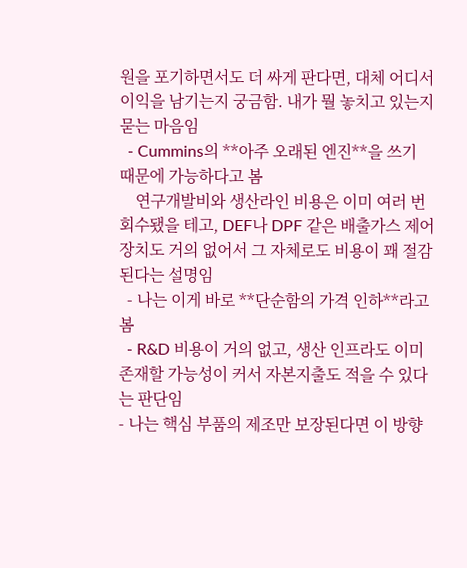원을 포기하면서도 더 싸게 판다면, 대체 어디서 이익을 남기는지 궁금함. 내가 뭘 놓치고 있는지 묻는 마음임
  - Cummins의 **아주 오래된 엔진**을 쓰기 때문에 가능하다고 봄
    연구개발비와 생산라인 비용은 이미 여러 번 회수됐을 테고, DEF나 DPF 같은 배출가스 제어 장치도 거의 없어서 그 자체로도 비용이 꽤 절감된다는 설명임
  - 나는 이게 바로 **단순함의 가격 인하**라고 봄
  - R&D 비용이 거의 없고, 생산 인프라도 이미 존재할 가능성이 커서 자본지출도 적을 수 있다는 판단임
- 나는 핵심 부품의 제조만 보장된다면 이 방향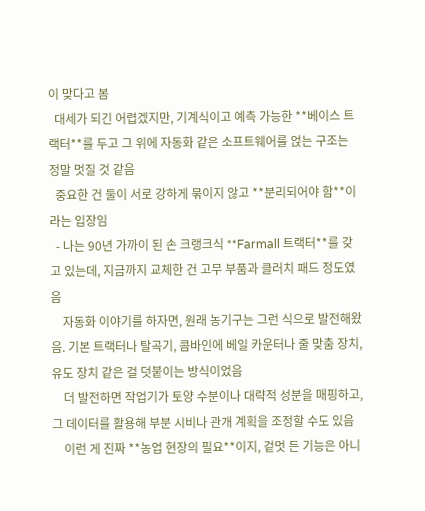이 맞다고 봄
  대세가 되긴 어렵겠지만, 기계식이고 예측 가능한 **베이스 트랙터**를 두고 그 위에 자동화 같은 소프트웨어를 얹는 구조는 정말 멋질 것 같음
  중요한 건 둘이 서로 강하게 묶이지 않고 **분리되어야 함**이라는 입장임
  - 나는 90년 가까이 된 손 크랭크식 **Farmall 트랙터**를 갖고 있는데, 지금까지 교체한 건 고무 부품과 클러치 패드 정도였음
    자동화 이야기를 하자면, 원래 농기구는 그런 식으로 발전해왔음. 기본 트랙터나 탈곡기, 콤바인에 베일 카운터나 줄 맞춤 장치, 유도 장치 같은 걸 덧붙이는 방식이었음
    더 발전하면 작업기가 토양 수분이나 대략적 성분을 매핑하고, 그 데이터를 활용해 부분 시비나 관개 계획을 조정할 수도 있음
    이런 게 진짜 **농업 현장의 필요**이지, 겉멋 든 기능은 아니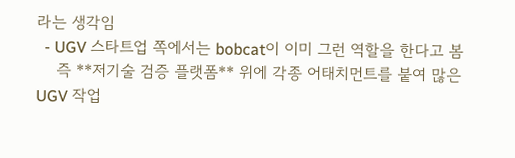라는 생각임
  - UGV 스타트업 쪽에서는 bobcat이 이미 그런 역할을 한다고 봄
    즉 **저기술 검증 플랫폼** 위에 각종 어태치먼트를 붙여 많은 UGV 작업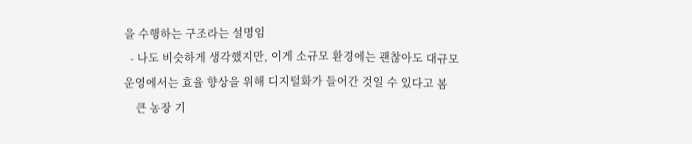을 수행하는 구조라는 설명임
  - 나도 비슷하게 생각했지만, 이게 소규모 환경에는 괜찮아도 대규모 운영에서는 효율 향상을 위해 디지털화가 들어간 것일 수 있다고 봄
    큰 농장 기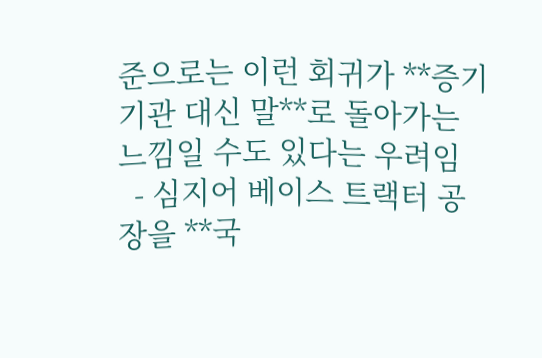준으로는 이런 회귀가 **증기기관 대신 말**로 돌아가는 느낌일 수도 있다는 우려임
  - 심지어 베이스 트랙터 공장을 **국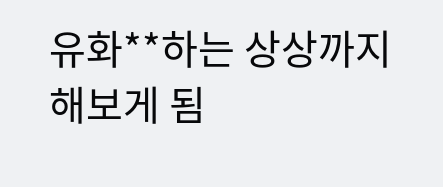유화**하는 상상까지 해보게 됨